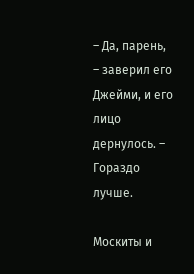– Да, парень, – заверил его Джейми, и его лицо дернулось. – Гораздо лучше.

Москиты и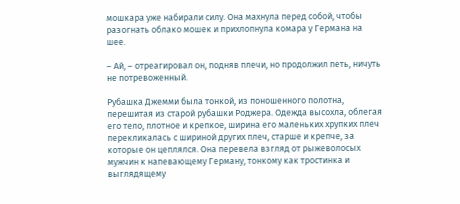мошкара уже набирали силу. Она махнула перед собой, чтобы разогнать облако мошек и прихлопнула комара у Германа на шее.

– Ай, – отреагировал он, подняв плечи, но продолжил петь, ничуть не потревоженный.

Рубашка Джемми была тонкой, из поношенного полотна, перешитая из старой рубашки Роджера. Одежда высохла, облегая его тело, плотное и крепкое, ширина его маленьких хрупких плеч перекликалась с шириной других плеч, старше и крепче, за которые он цеплялся. Она перевела взгляд от рыжеволосых мужчин к напевающему Герману, тонкому как тростинка и выглядящему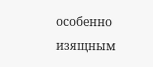особенно изящным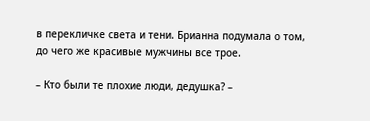в перекличке света и тени. Брианна подумала о том, до чего же красивые мужчины все трое.

– Кто были те плохие люди, дедушка? –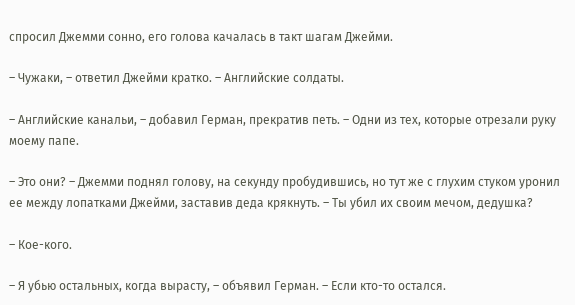спросил Джемми сонно, его голова качалась в такт шагам Джейми.

– Чужаки, – ответил Джейми кратко. – Английские солдаты.

– Английские канальи, – добавил Герман, прекратив петь. – Одни из тех, которые отрезали руку моему папе.

– Это они? – Джемми поднял голову, на секунду пробудившись, но тут же с глухим стуком уронил ее между лопатками Джейми, заставив деда крякнуть. – Ты убил их своим мечом, дедушка?

– Кое-кого.

– Я убью остальных, когда вырасту, – объявил Герман. – Если кто-то остался.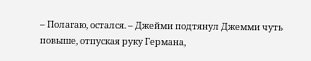– Полагаю, остался. – Джейми подтянул Джемми чуть повыше, отпуская руку Германа,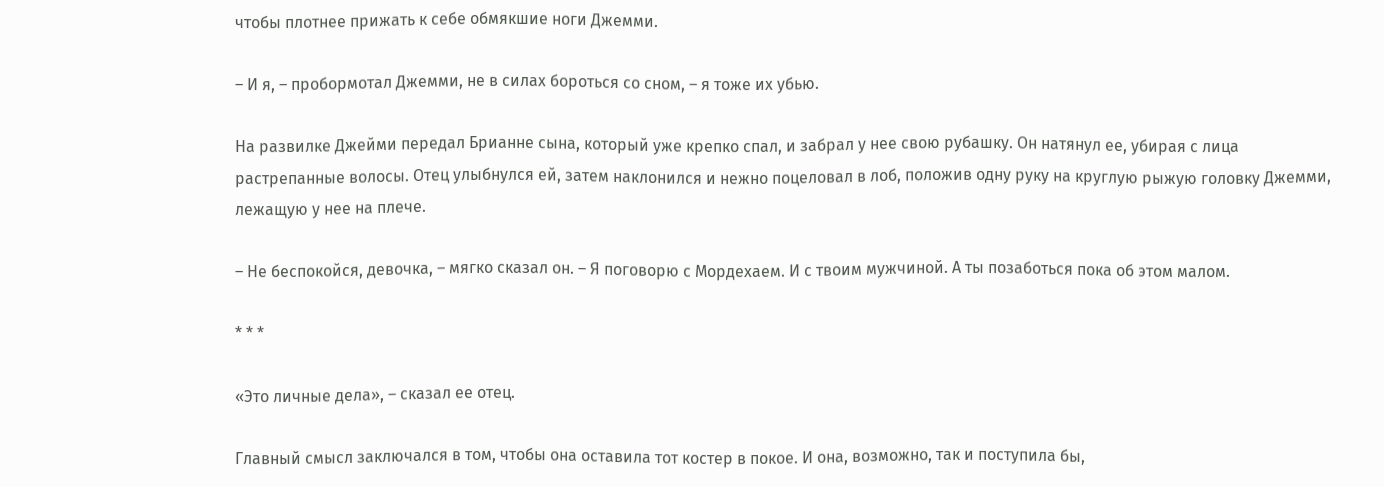чтобы плотнее прижать к себе обмякшие ноги Джемми.

– И я, – пробормотал Джемми, не в силах бороться со сном, – я тоже их убью.

На развилке Джейми передал Брианне сына, который уже крепко спал, и забрал у нее свою рубашку. Он натянул ее, убирая с лица растрепанные волосы. Отец улыбнулся ей, затем наклонился и нежно поцеловал в лоб, положив одну руку на круглую рыжую головку Джемми, лежащую у нее на плече.

– Не беспокойся, девочка, – мягко сказал он. – Я поговорю с Мордехаем. И с твоим мужчиной. А ты позаботься пока об этом малом.

* * *

«Это личные дела», – сказал ее отец.

Главный смысл заключался в том, чтобы она оставила тот костер в покое. И она, возможно, так и поступила бы,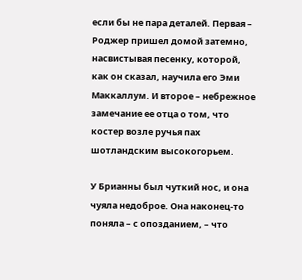если бы не пара деталей. Первая – Роджер пришел домой затемно, насвистывая песенку, которой, как он сказал, научила его Эми Маккаллум. И второе – небрежное замечание ее отца о том, что костер возле ручья пах шотландским высокогорьем.

У Брианны был чуткий нос, и она чуяла недоброе. Она наконец-то поняла – с опозданием, – что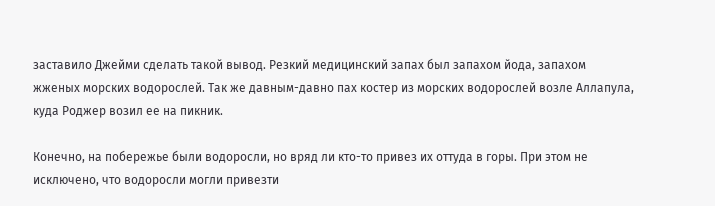заставило Джейми сделать такой вывод. Резкий медицинский запах был запахом йода, запахом жженых морских водорослей. Так же давным-давно пах костер из морских водорослей возле Аллапула, куда Роджер возил ее на пикник.

Конечно, на побережье были водоросли, но вряд ли кто-то привез их оттуда в горы. При этом не исключено, что водоросли могли привезти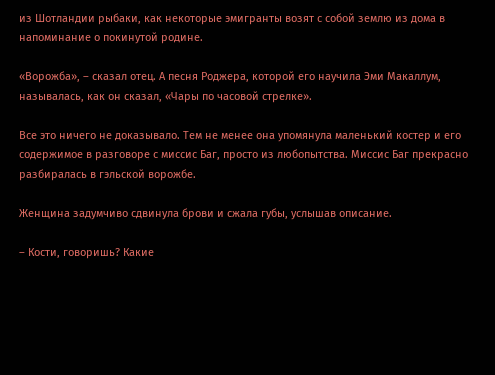из Шотландии рыбаки, как некоторые эмигранты возят с собой землю из дома в напоминание о покинутой родине.

«Ворожба», – сказал отец. А песня Роджера, которой его научила Эми Макаллум, называлась, как он сказал, «Чары по часовой стрелке».

Все это ничего не доказывало. Тем не менее она упомянула маленький костер и его содержимое в разговоре с миссис Баг, просто из любопытства. Миссис Баг прекрасно разбиралась в гэльской ворожбе.

Женщина задумчиво сдвинула брови и сжала губы, услышав описание.

– Кости, говоришь? Какие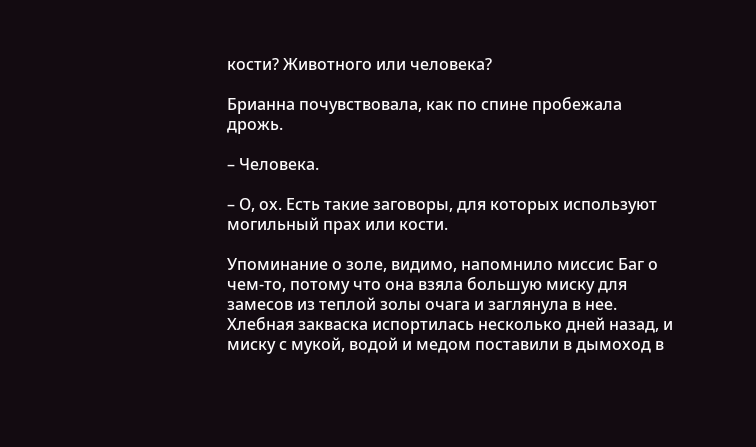кости? Животного или человека?

Брианна почувствовала, как по спине пробежала дрожь.

– Человека.

– О, ох. Есть такие заговоры, для которых используют могильный прах или кости.

Упоминание о золе, видимо, напомнило миссис Баг о чем-то, потому что она взяла большую миску для замесов из теплой золы очага и заглянула в нее. Хлебная закваска испортилась несколько дней назад, и миску с мукой, водой и медом поставили в дымоход в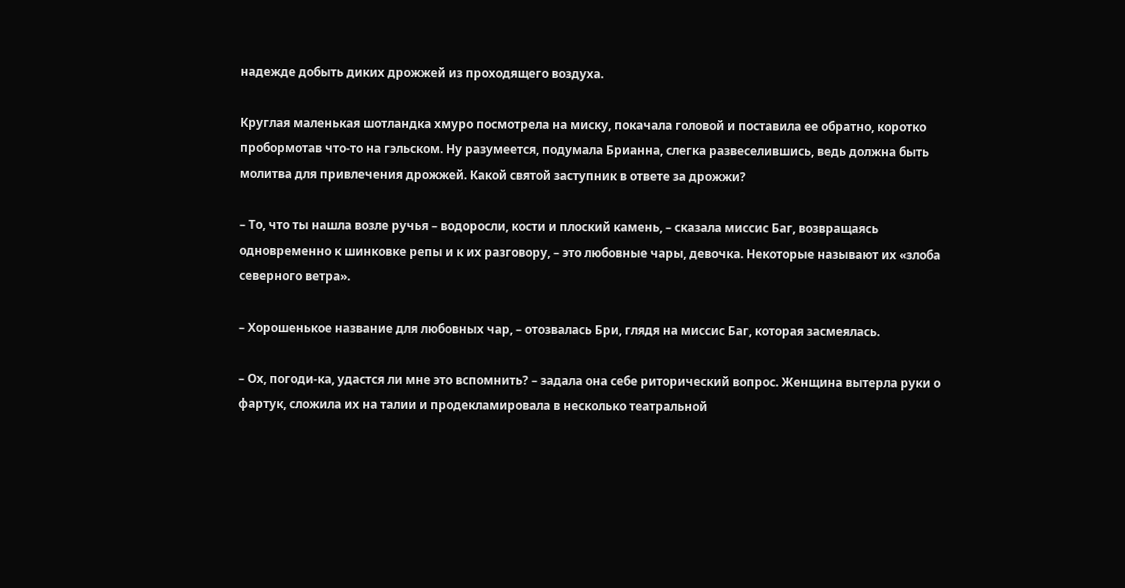надежде добыть диких дрожжей из проходящего воздуха.

Круглая маленькая шотландка хмуро посмотрела на миску, покачала головой и поставила ее обратно, коротко пробормотав что-то на гэльском. Ну разумеется, подумала Брианна, слегка развеселившись, ведь должна быть молитва для привлечения дрожжей. Какой святой заступник в ответе за дрожжи?

– То, что ты нашла возле ручья – водоросли, кости и плоский камень, – сказала миссис Баг, возвращаясь одновременно к шинковке репы и к их разговору, – это любовные чары, девочка. Некоторые называют их «злоба северного ветра».

– Хорошенькое название для любовных чар, – отозвалась Бри, глядя на миссис Баг, которая засмеялась.

– Ох, погоди-ка, удастся ли мне это вспомнить? – задала она себе риторический вопрос. Женщина вытерла руки о фартук, сложила их на талии и продекламировала в несколько театральной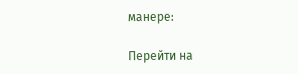манере:

Перейти на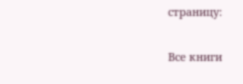страницу:

Все книги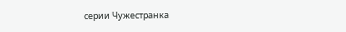серии Чужестранка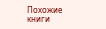Похожие книги